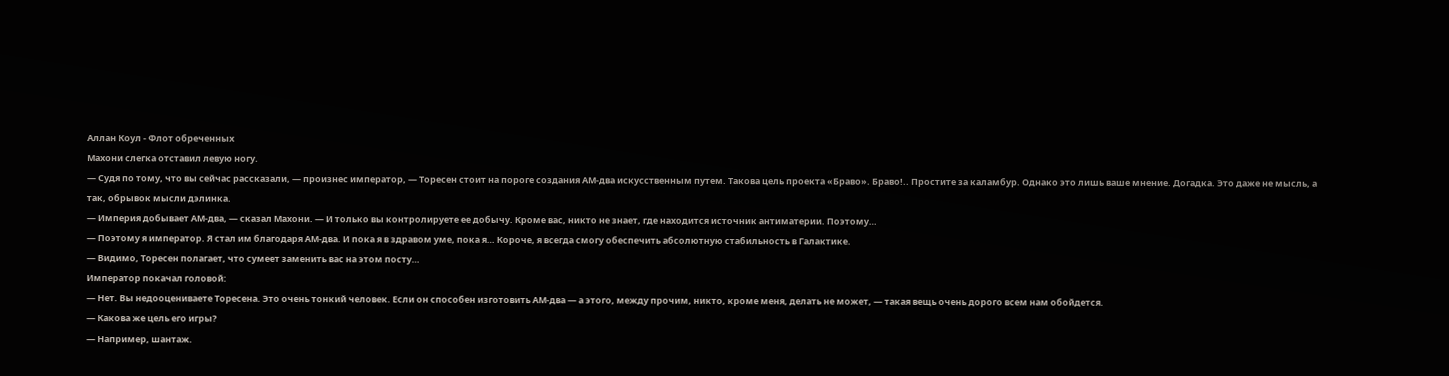Аллан Коул - Флот обреченных
Махони слегка отставил левую ногу.
— Судя по тому, что вы сейчас рассказали, — произнес император, — Торесен стоит на пороге создания АМ-два искусственным путем. Такова цель проекта «Браво». Браво!.. Простите за каламбур. Однако это лишь ваше мнение. Догадка. Это даже не мысль, а так, обрывок мысли дэлинка.
— Империя добывает АМ-два, — сказал Махони. — И только вы контролируете ее добычу. Кроме вас, никто не знает, где находится источник антиматерии. Поэтому…
— Поэтому я император. Я стал им благодаря АМ-два. И пока я в здравом уме, пока я… Короче, я всегда смогу обеспечить абсолютную стабильность в Галактике.
— Видимо, Торесен полагает, что сумеет заменить вас на этом посту…
Император покачал головой:
— Нет. Вы недооцениваете Торесена. Это очень тонкий человек. Если он способен изготовить АМ-два — а этого, между прочим, никто, кроме меня, делать не может, — такая вещь очень дорого всем нам обойдется.
— Какова же цель его игры?
— Например, шантаж.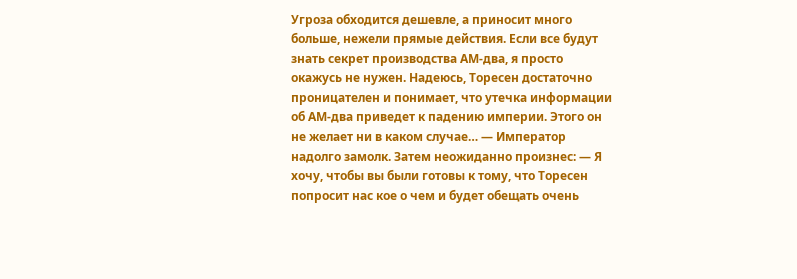Угроза обходится дешевле, а приносит много больше, нежели прямые действия. Если все будут знать секрет производства АМ-два, я просто окажусь не нужен. Надеюсь, Торесен достаточно проницателен и понимает, что утечка информации об АМ-два приведет к падению империи. Этого он не желает ни в каком случае… — Император надолго замолк. Затем неожиданно произнес: — Я хочу, чтобы вы были готовы к тому, что Торесен попросит нас кое о чем и будет обещать очень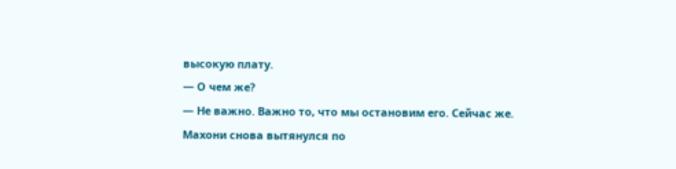высокую плату.
— О чем же?
— Не важно. Важно то, что мы остановим его. Сейчас же.
Махони снова вытянулся по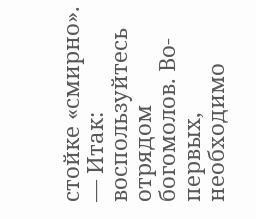стойке «смирно».
— Итак: воспользуйтесь отрядом богомолов. Во-первых, необходимо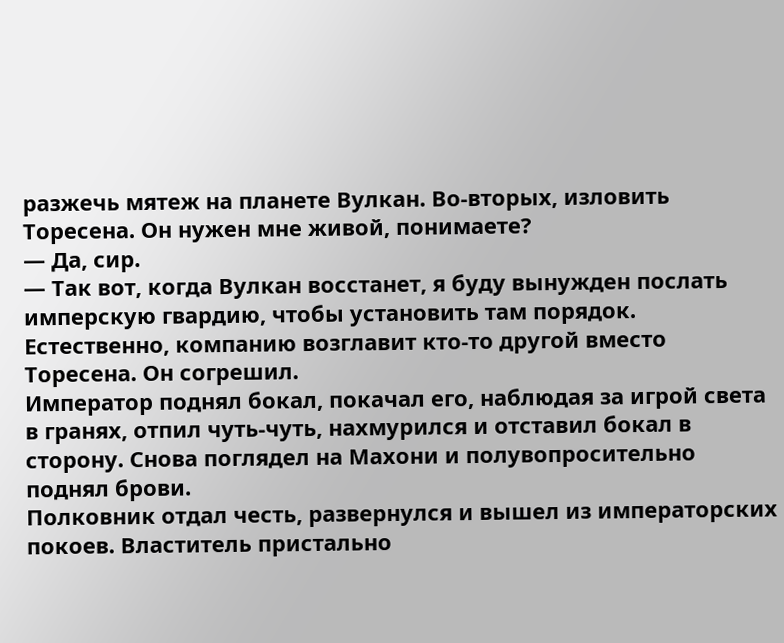разжечь мятеж на планете Вулкан. Во-вторых, изловить Торесена. Он нужен мне живой, понимаете?
— Да, сир.
— Так вот, когда Вулкан восстанет, я буду вынужден послать имперскую гвардию, чтобы установить там порядок. Естественно, компанию возглавит кто-то другой вместо Торесена. Он согрешил.
Император поднял бокал, покачал его, наблюдая за игрой света в гранях, отпил чуть-чуть, нахмурился и отставил бокал в сторону. Снова поглядел на Махони и полувопросительно поднял брови.
Полковник отдал честь, развернулся и вышел из императорских покоев. Властитель пристально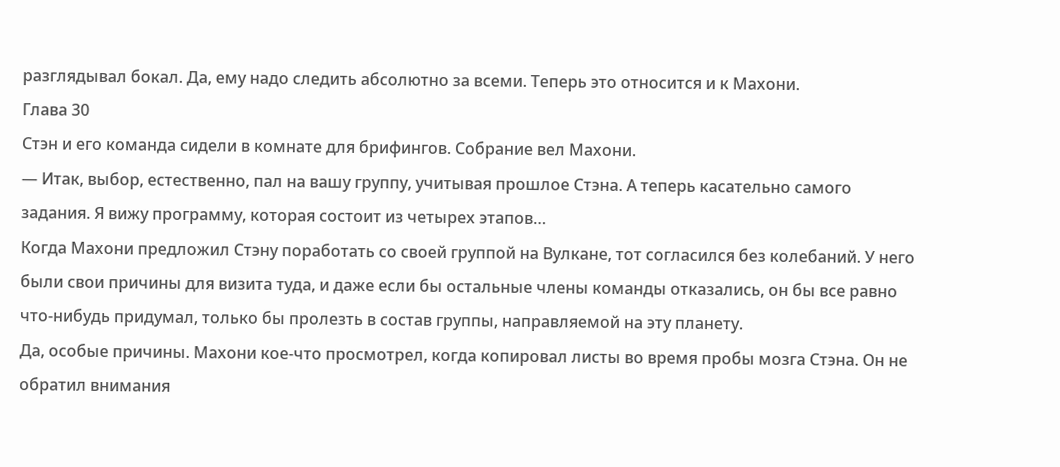разглядывал бокал. Да, ему надо следить абсолютно за всеми. Теперь это относится и к Махони.
Глава 30
Стэн и его команда сидели в комнате для брифингов. Собрание вел Махони.
— Итак, выбор, естественно, пал на вашу группу, учитывая прошлое Стэна. А теперь касательно самого задания. Я вижу программу, которая состоит из четырех этапов…
Когда Махони предложил Стэну поработать со своей группой на Вулкане, тот согласился без колебаний. У него были свои причины для визита туда, и даже если бы остальные члены команды отказались, он бы все равно что-нибудь придумал, только бы пролезть в состав группы, направляемой на эту планету.
Да, особые причины. Махони кое-что просмотрел, когда копировал листы во время пробы мозга Стэна. Он не обратил внимания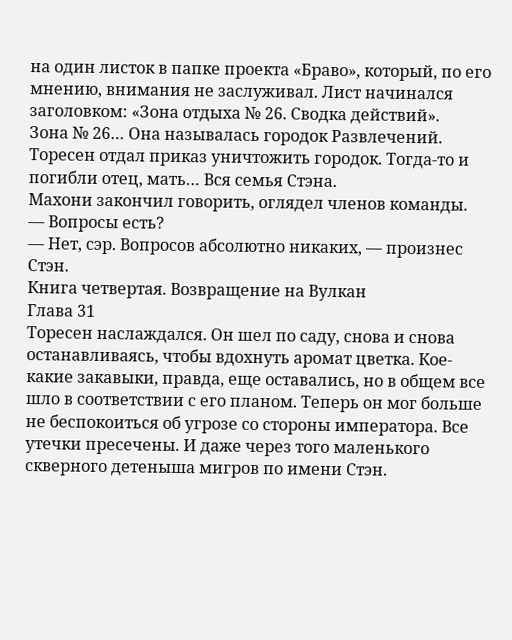на один листок в папке проекта «Браво», который, по его мнению, внимания не заслуживал. Лист начинался заголовком: «Зона отдыха № 26. Сводка действий».
Зона № 26… Она называлась городок Развлечений. Торесен отдал приказ уничтожить городок. Тогда-то и погибли отец, мать… Вся семья Стэна.
Махони закончил говорить, оглядел членов команды.
— Вопросы есть?
— Нет, сэр. Вопросов абсолютно никаких, — произнес Стэн.
Книга четвертая. Возвращение на Вулкан
Глава 31
Торесен наслаждался. Он шел по саду, снова и снова останавливаясь, чтобы вдохнуть аромат цветка. Кое-какие закавыки, правда, еще оставались, но в общем все шло в соответствии с его планом. Теперь он мог больше не беспокоиться об угрозе со стороны императора. Все утечки пресечены. И даже через того маленького скверного детеныша мигров по имени Стэн.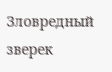Зловредный зверек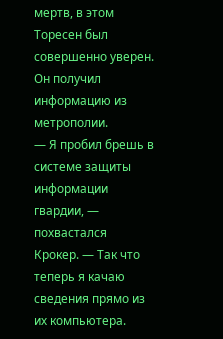мертв, в этом Торесен был совершенно уверен. Он получил информацию из метрополии.
— Я пробил брешь в системе защиты информации гвардии, — похвастался Крокер. — Так что теперь я качаю сведения прямо из их компьютера.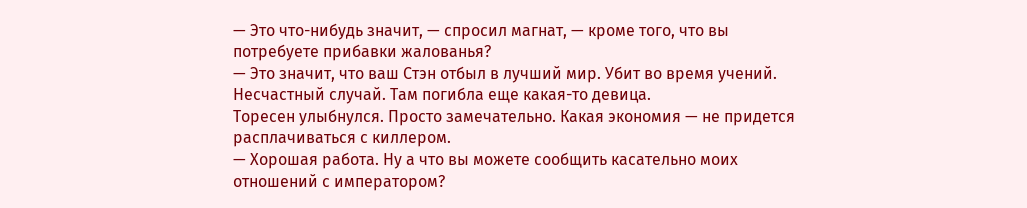— Это что-нибудь значит, — спросил магнат, — кроме того, что вы потребуете прибавки жалованья?
— Это значит, что ваш Стэн отбыл в лучший мир. Убит во время учений. Несчастный случай. Там погибла еще какая-то девица.
Торесен улыбнулся. Просто замечательно. Какая экономия — не придется расплачиваться с киллером.
— Хорошая работа. Ну а что вы можете сообщить касательно моих отношений с императором?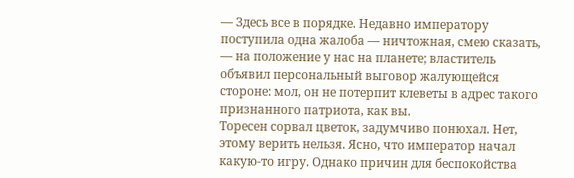— Здесь все в порядке. Недавно императору поступила одна жалоба — ничтожная, смею сказать, — на положение у нас на планете; властитель объявил персональный выговор жалующейся стороне: мол, он не потерпит клеветы в адрес такого признанного патриота, как вы.
Торесен сорвал цветок, задумчиво понюхал. Нет, этому верить нельзя. Ясно, что император начал какую-то игру. Однако причин для беспокойства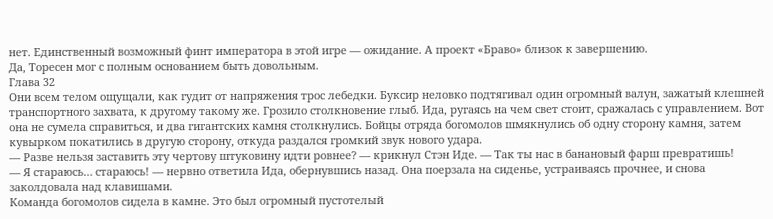нет. Единственный возможный финт императора в этой игре — ожидание. А проект «Браво» близок к завершению.
Да, Торесен мог с полным основанием быть довольным.
Глава 32
Они всем телом ощущали, как гудит от напряжения трос лебедки. Буксир неловко подтягивал один огромный валун, зажатый клешней транспортного захвата, к другому такому же. Грозило столкновение глыб. Ида, ругаясь на чем свет стоит, сражалась с управлением. Вот она не сумела справиться, и два гигантских камня столкнулись. Бойцы отряда богомолов шмякнулись об одну сторону камня, затем кувырком покатились в другую сторону, откуда раздался громкий звук нового удара.
— Разве нельзя заставить эту чертову штуковину идти ровнее? — крикнул Стэн Иде. — Так ты нас в банановый фарш превратишь!
— Я стараюсь… стараюсь! — нервно ответила Ида, обернувшись назад. Она поерзала на сиденье, устраиваясь прочнее, и снова заколдовала над клавишами.
Команда богомолов сидела в камне. Это был огромный пустотелый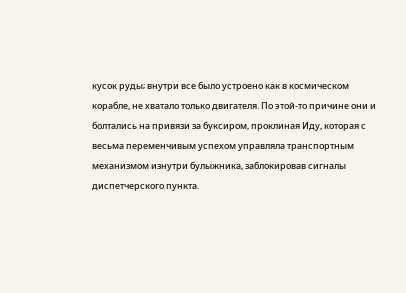кусок руды; внутри все было устроено как в космическом корабле, не хватало только двигателя. По этой-то причине они и болтались на привязи за буксиром, проклиная Иду, которая с весьма переменчивым успехом управляла транспортным механизмом изнутри булыжника, заблокировав сигналы диспетчерского пункта.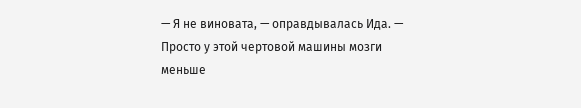— Я не виновата, — оправдывалась Ида. — Просто у этой чертовой машины мозги меньше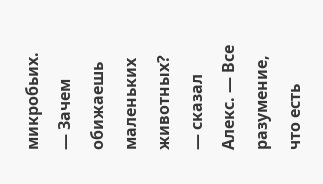микробьих.
— Зачем обижаешь маленьких животных? — сказал Алекс. — Все разумение, что есть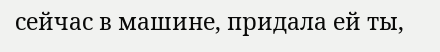сейчас в машине, придала ей ты,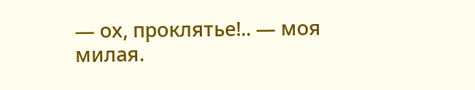— ох, проклятье!.. — моя милая.